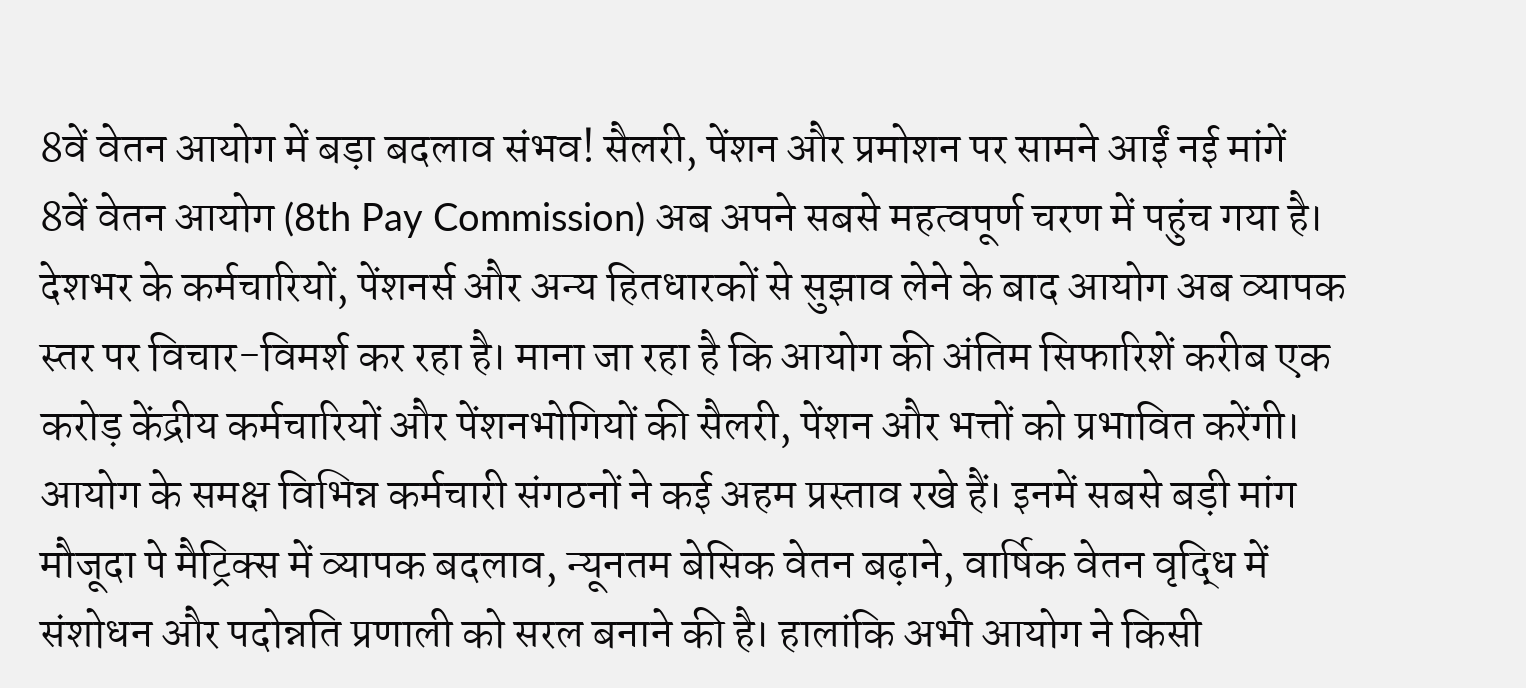8वें वेतन आयोग में बड़ा बदलाव संभव! सैलरी, पेंशन और प्रमोशन पर सामने आईं नई मांगें
8वें वेतन आयोग (8th Pay Commission) अब अपने सबसे महत्वपूर्ण चरण में पहुंच गया है। देशभर के कर्मचारियों, पेंशनर्स और अन्य हितधारकों से सुझाव लेने के बाद आयोग अब व्यापक स्तर पर विचार-विमर्श कर रहा है। माना जा रहा है कि आयोग की अंतिम सिफारिशें करीब एक करोड़ केंद्रीय कर्मचारियों और पेंशनभोगियों की सैलरी, पेंशन और भत्तों को प्रभावित करेंगी।
आयोग के समक्ष विभिन्न कर्मचारी संगठनों ने कई अहम प्रस्ताव रखे हैं। इनमें सबसे बड़ी मांग मौजूदा पे मैट्रिक्स में व्यापक बदलाव, न्यूनतम बेसिक वेतन बढ़ाने, वार्षिक वेतन वृद्धि में संशोधन और पदोन्नति प्रणाली को सरल बनाने की है। हालांकि अभी आयोग ने किसी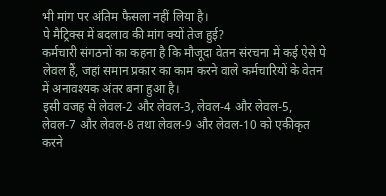भी मांग पर अंतिम फैसला नहीं लिया है।
पे मैट्रिक्स में बदलाव की मांग क्यों तेज हुई?
कर्मचारी संगठनों का कहना है कि मौजूदा वेतन संरचना में कई ऐसे पे लेवल हैं, जहां समान प्रकार का काम करने वाले कर्मचारियों के वेतन में अनावश्यक अंतर बना हुआ है।
इसी वजह से लेवल-2 और लेवल-3, लेवल-4 और लेवल-5, लेवल-7 और लेवल-8 तथा लेवल-9 और लेवल-10 को एकीकृत करने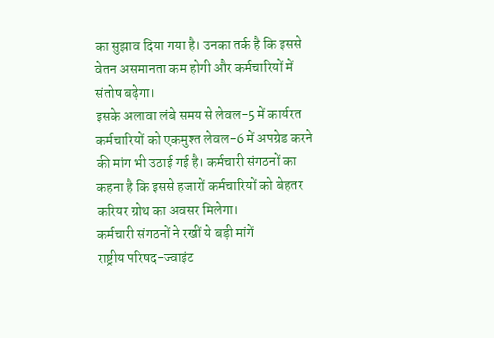का सुझाव दिया गया है। उनका तर्क है कि इससे वेतन असमानता कम होगी और कर्मचारियों में संतोष बढ़ेगा।
इसके अलावा लंबे समय से लेवल-5 में कार्यरत कर्मचारियों को एकमुश्त लेवल-6 में अपग्रेड करने की मांग भी उठाई गई है। कर्मचारी संगठनों का कहना है कि इससे हजारों कर्मचारियों को बेहतर करियर ग्रोथ का अवसर मिलेगा।
कर्मचारी संगठनों ने रखीं ये बड़ी मांगें
राष्ट्रीय परिषद-ज्वाइंट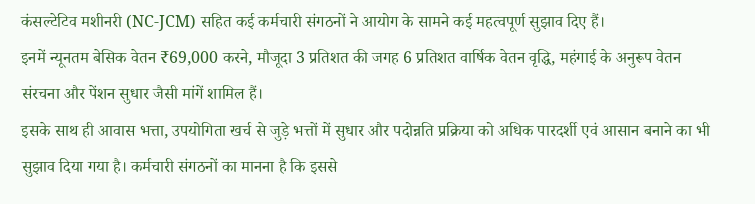कंसल्टेटिव मशीनरी (NC-JCM) सहित कई कर्मचारी संगठनों ने आयोग के सामने कई महत्वपूर्ण सुझाव दिए हैं।
इनमें न्यूनतम बेसिक वेतन ₹69,000 करने, मौजूदा 3 प्रतिशत की जगह 6 प्रतिशत वार्षिक वेतन वृद्धि, महंगाई के अनुरूप वेतन संरचना और पेंशन सुधार जैसी मांगें शामिल हैं।
इसके साथ ही आवास भत्ता, उपयोगिता खर्च से जुड़े भत्तों में सुधार और पदोन्नति प्रक्रिया को अधिक पारदर्शी एवं आसान बनाने का भी सुझाव दिया गया है। कर्मचारी संगठनों का मानना है कि इससे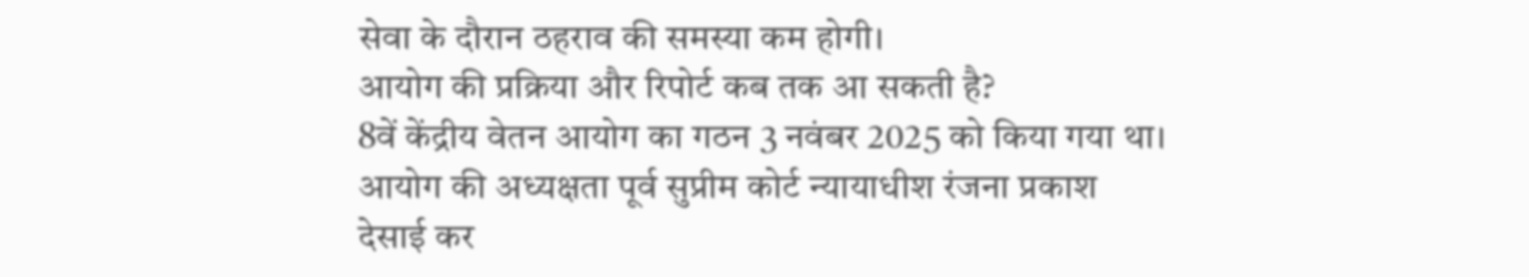सेवा के दौरान ठहराव की समस्या कम होगी।
आयोग की प्रक्रिया और रिपोर्ट कब तक आ सकती है?
8वें केंद्रीय वेतन आयोग का गठन 3 नवंबर 2025 को किया गया था। आयोग की अध्यक्षता पूर्व सुप्रीम कोर्ट न्यायाधीश रंजना प्रकाश देसाई कर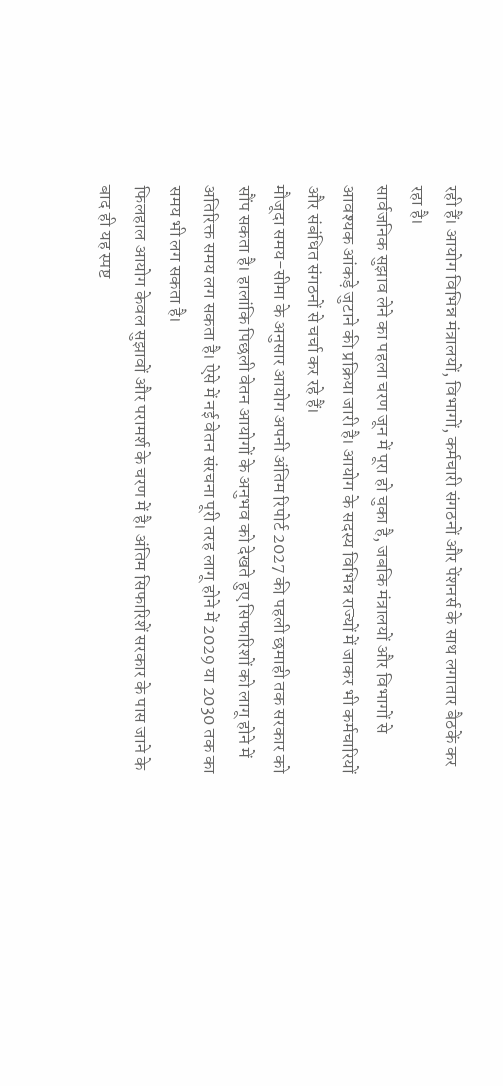रही हैं। आयोग विभिन्न मंत्रालयों, विभागों, कर्मचारी संगठनों और पेंशनर्स के साथ लगातार बैठकें कर रहा है।
सार्वजनिक सुझाव लेने का पहला चरण जून में पूरा हो चुका है, जबकि मंत्रालयों और विभागों से आवश्यक आंकड़े जुटाने की प्रक्रिया जारी है। आयोग के सदस्य विभिन्न राज्यों में जाकर भी कर्मचारियों और संबंधित संगठनों से चर्चा कर रहे हैं।
मौजूदा समय-सीमा के अनुसार आयोग अपनी अंतिम रिपोर्ट 2027 की पहली छमाही तक सरकार को सौंप सकता है। हालांकि पिछली वेतन आयोगों के अनुभव को देखते हुए सिफारिशों को लागू होने में अतिरिक्त समय लग सकता है। ऐसे में नई वेतन संरचना पूरी तरह लागू होने में 2029 या 2030 तक का समय भी लग सकता है।
फिलहाल आयोग केवल सुझावों और परामर्श के चरण में है। अंतिम सिफारिशें सरकार के पास जाने के बाद ही यह स्पष्ट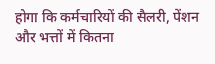होगा कि कर्मचारियों की सैलरी, पेंशन और भत्तों में कितना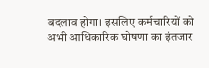बदलाव होगा। इसलिए कर्मचारियों को अभी आधिकारिक घोषणा का इंतजार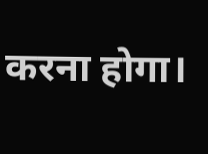करना होगा।